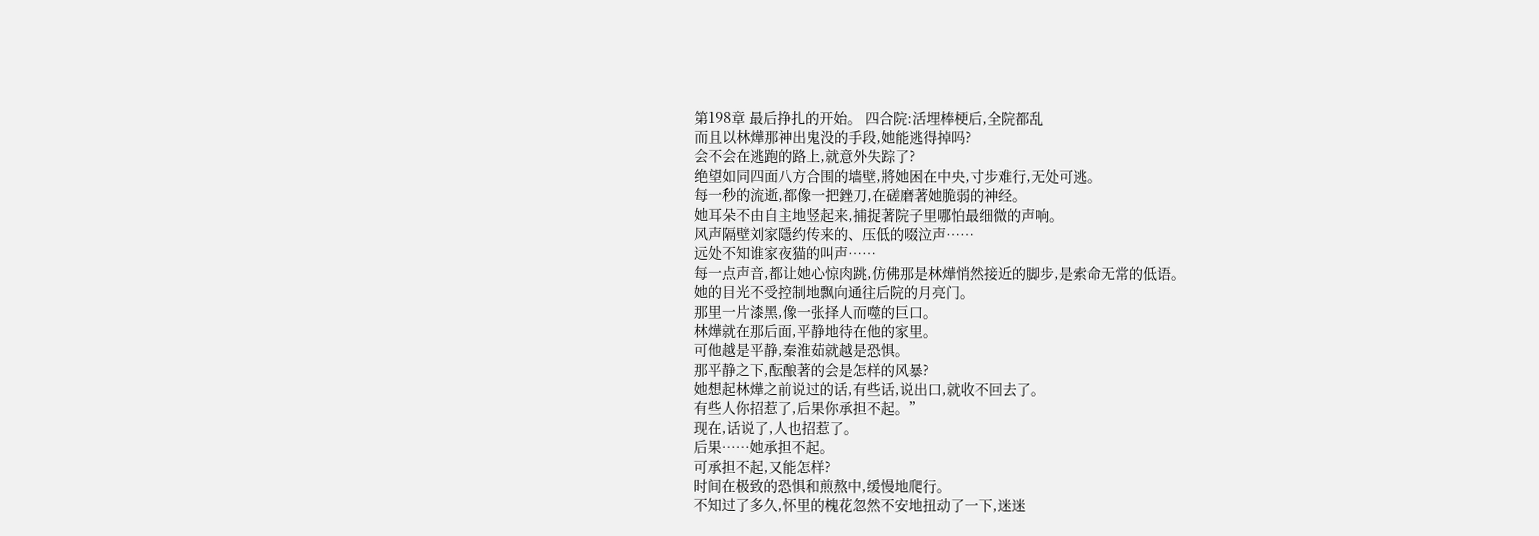第198章 最后挣扎的开始。 四合院:活埋棒梗后,全院都乱
而且以林燁那神出鬼没的手段,她能逃得掉吗?
会不会在逃跑的路上,就意外失踪了?
绝望如同四面八方合围的墙壁,將她困在中央,寸步难行,无处可逃。
每一秒的流逝,都像一把銼刀,在磋磨著她脆弱的神经。
她耳朵不由自主地竖起来,捕捉著院子里哪怕最细微的声响。
风声隔壁刘家隱约传来的、压低的啜泣声……
远处不知谁家夜猫的叫声……
每一点声音,都让她心惊肉跳,仿佛那是林燁悄然接近的脚步,是索命无常的低语。
她的目光不受控制地飘向通往后院的月亮门。
那里一片漆黑,像一张择人而噬的巨口。
林燁就在那后面,平静地待在他的家里。
可他越是平静,秦淮茹就越是恐惧。
那平静之下,酝酿著的会是怎样的风暴?
她想起林燁之前说过的话,有些话,说出口,就收不回去了。
有些人你招惹了,后果你承担不起。”
现在,话说了,人也招惹了。
后果……她承担不起。
可承担不起,又能怎样?
时间在极致的恐惧和煎熬中,缓慢地爬行。
不知过了多久,怀里的槐花忽然不安地扭动了一下,迷迷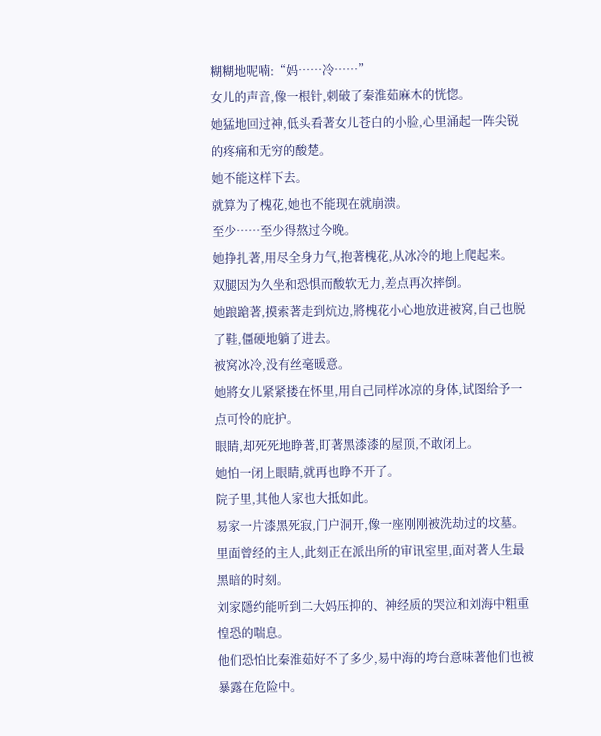糊糊地呢喃:“妈……冷……”
女儿的声音,像一根针,刺破了秦淮茹麻木的恍惚。
她猛地回过神,低头看著女儿苍白的小脸,心里涌起一阵尖锐的疼痛和无穷的酸楚。
她不能这样下去。
就算为了槐花,她也不能现在就崩溃。
至少……至少得熬过今晚。
她挣扎著,用尽全身力气,抱著槐花,从冰冷的地上爬起来。
双腿因为久坐和恐惧而酸软无力,差点再次摔倒。
她踉蹌著,摸索著走到炕边,將槐花小心地放进被窝,自己也脱了鞋,僵硬地躺了进去。
被窝冰冷,没有丝毫暖意。
她將女儿紧紧搂在怀里,用自己同样冰凉的身体,试图给予一点可怜的庇护。
眼睛,却死死地睁著,盯著黑漆漆的屋顶,不敢闭上。
她怕一闭上眼睛,就再也睁不开了。
院子里,其他人家也大抵如此。
易家一片漆黑死寂,门户洞开,像一座刚刚被洗劫过的坟墓。
里面曾经的主人,此刻正在派出所的审讯室里,面对著人生最黑暗的时刻。
刘家隱约能听到二大妈压抑的、神经质的哭泣和刘海中粗重惶恐的喘息。
他们恐怕比秦淮茹好不了多少,易中海的垮台意味著他们也被暴露在危险中。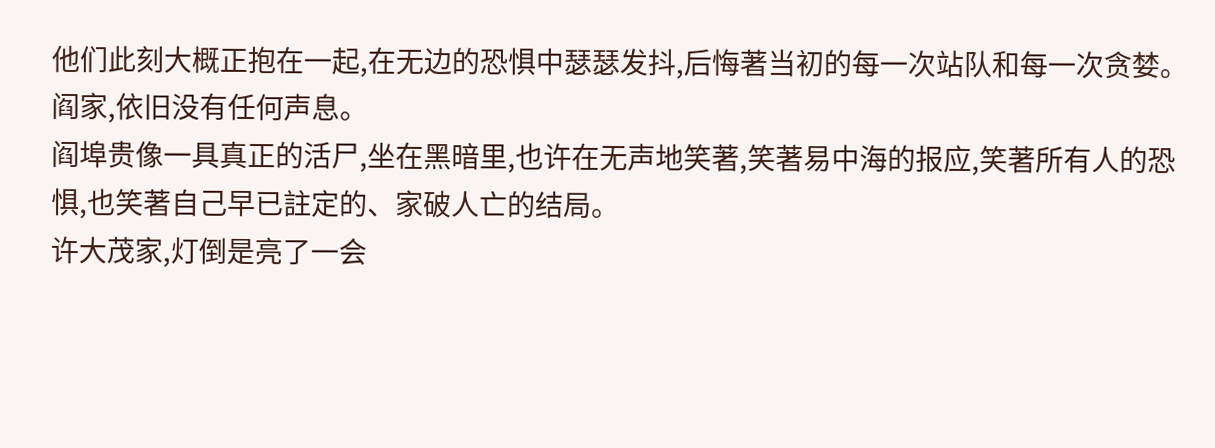他们此刻大概正抱在一起,在无边的恐惧中瑟瑟发抖,后悔著当初的每一次站队和每一次贪婪。
阎家,依旧没有任何声息。
阎埠贵像一具真正的活尸,坐在黑暗里,也许在无声地笑著,笑著易中海的报应,笑著所有人的恐惧,也笑著自己早已註定的、家破人亡的结局。
许大茂家,灯倒是亮了一会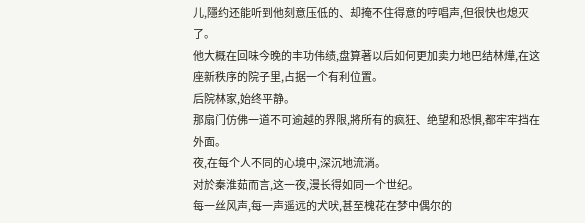儿,隱约还能听到他刻意压低的、却掩不住得意的哼唱声,但很快也熄灭了。
他大概在回味今晚的丰功伟绩,盘算著以后如何更加卖力地巴结林燁,在这座新秩序的院子里,占据一个有利位置。
后院林家,始终平静。
那扇门仿佛一道不可逾越的界限,將所有的疯狂、绝望和恐惧,都牢牢挡在外面。
夜,在每个人不同的心境中,深沉地流淌。
对於秦淮茹而言,这一夜,漫长得如同一个世纪。
每一丝风声,每一声遥远的犬吠,甚至槐花在梦中偶尔的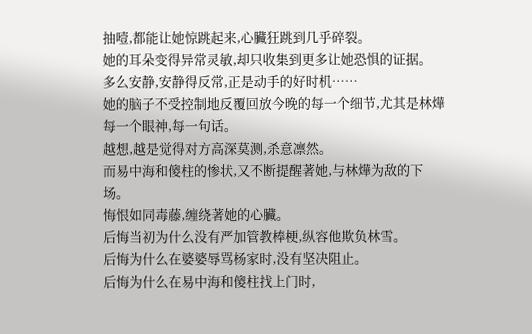抽噎,都能让她惊跳起来,心臟狂跳到几乎碎裂。
她的耳朵变得异常灵敏,却只收集到更多让她恐惧的证据。
多么安静,安静得反常,正是动手的好时机……
她的脑子不受控制地反覆回放今晚的每一个细节,尤其是林燁每一个眼神,每一句话。
越想,越是觉得对方高深莫测,杀意凛然。
而易中海和傻柱的惨状,又不断提醒著她,与林燁为敌的下场。
悔恨如同毒藤,缠绕著她的心臟。
后悔当初为什么没有严加管教棒梗,纵容他欺负林雪。
后悔为什么在婆婆辱骂杨家时,没有坚决阻止。
后悔为什么在易中海和傻柱找上门时,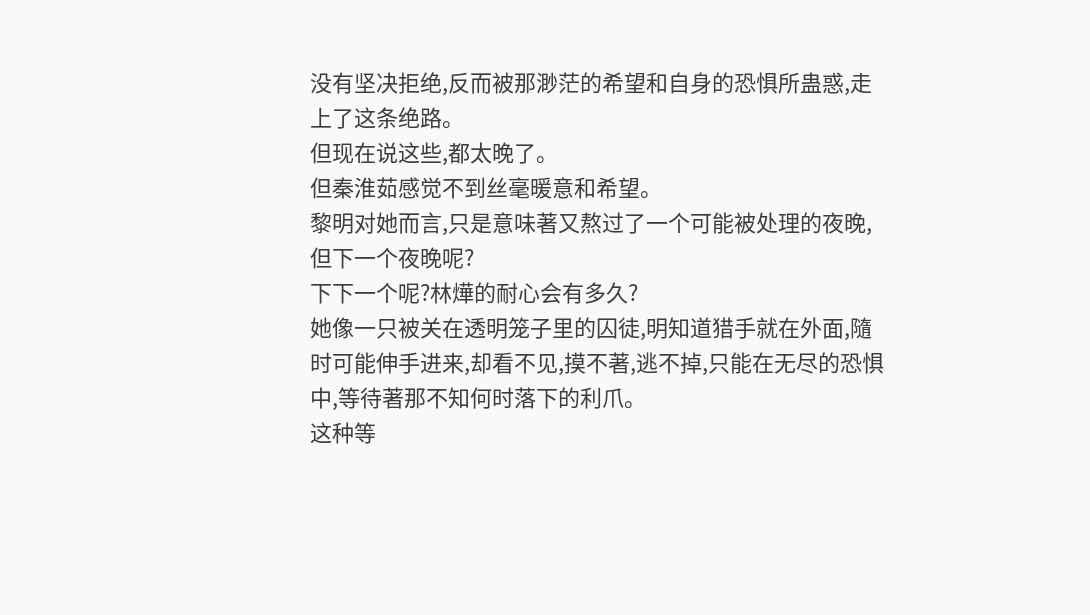没有坚决拒绝,反而被那渺茫的希望和自身的恐惧所蛊惑,走上了这条绝路。
但现在说这些,都太晚了。
但秦淮茹感觉不到丝毫暖意和希望。
黎明对她而言,只是意味著又熬过了一个可能被处理的夜晚,但下一个夜晚呢?
下下一个呢?林燁的耐心会有多久?
她像一只被关在透明笼子里的囚徒,明知道猎手就在外面,隨时可能伸手进来,却看不见,摸不著,逃不掉,只能在无尽的恐惧中,等待著那不知何时落下的利爪。
这种等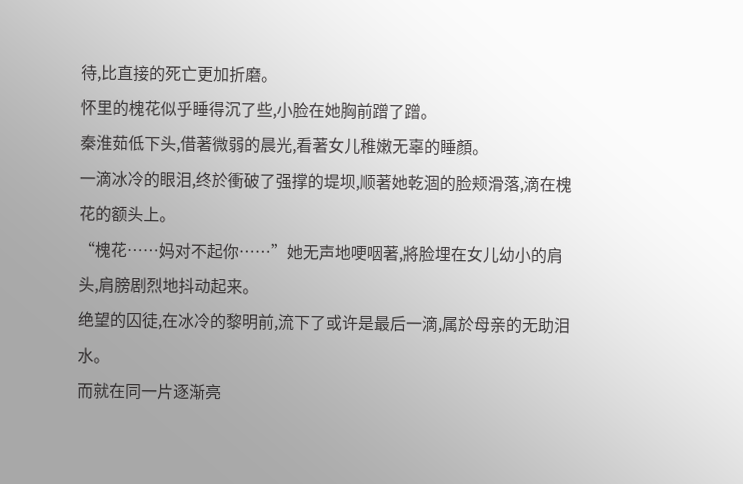待,比直接的死亡更加折磨。
怀里的槐花似乎睡得沉了些,小脸在她胸前蹭了蹭。
秦淮茹低下头,借著微弱的晨光,看著女儿稚嫩无辜的睡顏。
一滴冰冷的眼泪,终於衝破了强撑的堤坝,顺著她乾涸的脸颊滑落,滴在槐花的额头上。
“槐花……妈对不起你……”她无声地哽咽著,將脸埋在女儿幼小的肩头,肩膀剧烈地抖动起来。
绝望的囚徒,在冰冷的黎明前,流下了或许是最后一滴,属於母亲的无助泪水。
而就在同一片逐渐亮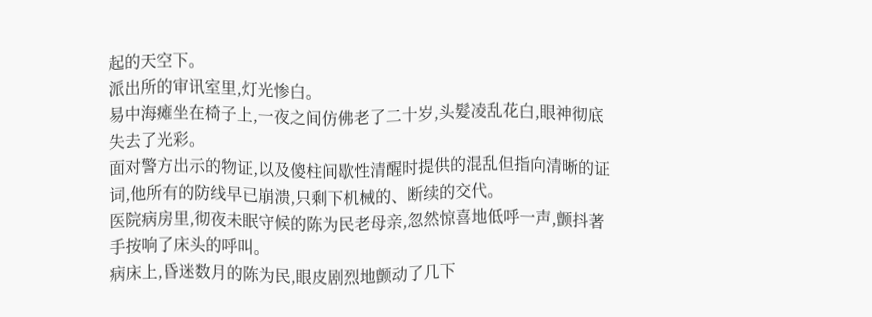起的天空下。
派出所的审讯室里,灯光惨白。
易中海瘫坐在椅子上,一夜之间仿佛老了二十岁,头髮凌乱花白,眼神彻底失去了光彩。
面对警方出示的物证,以及傻柱间歇性清醒时提供的混乱但指向清晰的证词,他所有的防线早已崩溃,只剩下机械的、断续的交代。
医院病房里,彻夜未眠守候的陈为民老母亲,忽然惊喜地低呼一声,颤抖著手按响了床头的呼叫。
病床上,昏迷数月的陈为民,眼皮剧烈地颤动了几下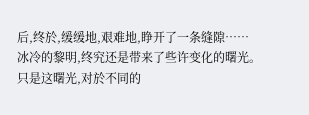后,终於,缓缓地,艰难地,睁开了一条缝隙……
冰冷的黎明,终究还是带来了些许变化的曙光。
只是这曙光,对於不同的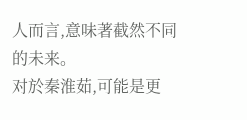人而言,意味著截然不同的未来。
对於秦淮茹,可能是更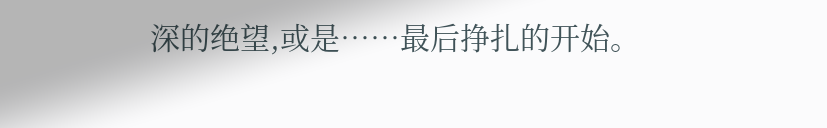深的绝望,或是……最后挣扎的开始。